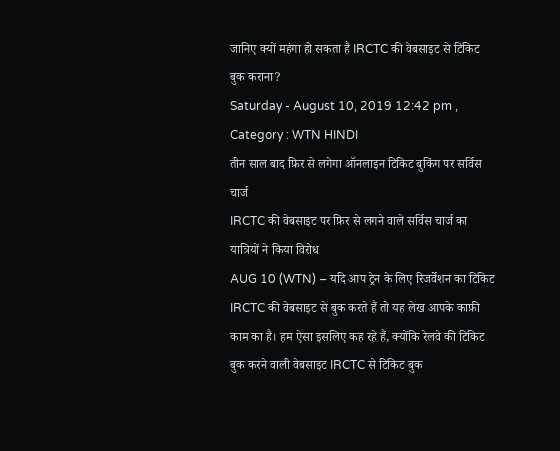जानिए क्यों महंगा हो सकता है IRCTC की वेबसाइट से टिकिट बुक कराना?
Saturday - August 10, 2019 12:42 pm ,
Category : WTN HINDI
तीन साल बाद फ़िर से लगेगा ऑनलाइन टिकिट बुकिंग पर सर्विस चार्ज
IRCTC की वेबसाइट पर फ़िर से लगने वाले सर्विस चार्ज का यात्रियों ने किया विरोध
AUG 10 (WTN) – यदि आप ट्रेन के लिए रिजर्वेशन का टिकिट IRCTC की वेबसाइट से बुक करते हैं तो यह लेख आपके काफ़ी काम का है। हम ऐसा इसलिए कह रहे हैं, क्योंकि रेलवे की टिकिट बुक करने वाली वेबसाइट IRCTC से टिकिट बुक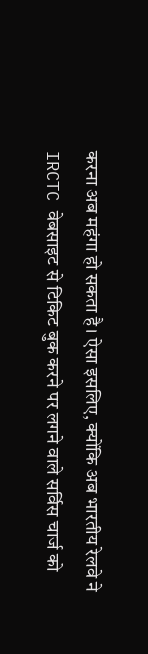करना अब महंगा हो सकता है। ऐसा इसलिए, क्योंकि अब भारतीय रेलवे ने IRCTC वेबसाइट से टिकिट बुक करने पर लगने वाले सर्विस चार्ज को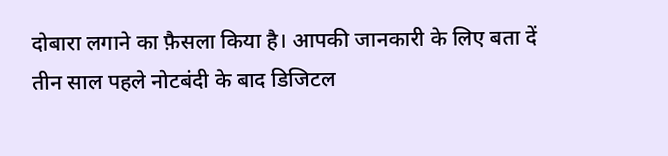दोबारा लगाने का फ़ैसला किया है। आपकी जानकारी के लिए बता दें तीन साल पहले नोटबंदी के बाद डिजिटल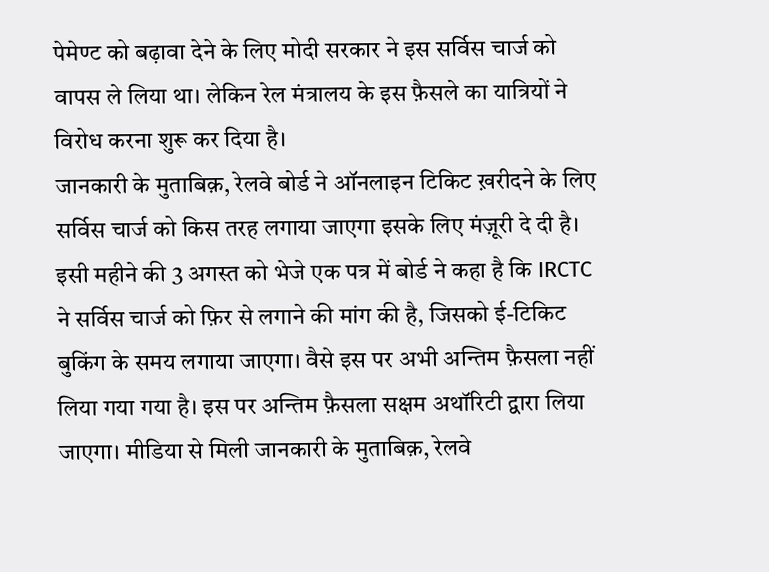पेमेण्ट को बढ़ावा देने के लिए मोदी सरकार ने इस सर्विस चार्ज को वापस ले लिया था। लेकिन रेल मंत्रालय के इस फ़ैसले का यात्रियों ने विरोध करना शुरू कर दिया है।
जानकारी के मुताबिक़, रेलवे बोर्ड ने ऑनलाइन टिकिट ख़रीदने के लिए सर्विस चार्ज को किस तरह लगाया जाएगा इसके लिए मंज़ूरी दे दी है। इसी महीने की 3 अगस्त को भेजे एक पत्र में बोर्ड ने कहा है कि IRCTC ने सर्विस चार्ज को फ़िर से लगाने की मांग की है, जिसको ई-टिकिट बुकिंग के समय लगाया जाएगा। वैसे इस पर अभी अन्तिम फ़ैसला नहीं लिया गया गया है। इस पर अन्तिम फ़ैसला सक्षम अथॉरिटी द्वारा लिया जाएगा। मीडिया से मिली जानकारी के मुताबिक़, रेलवे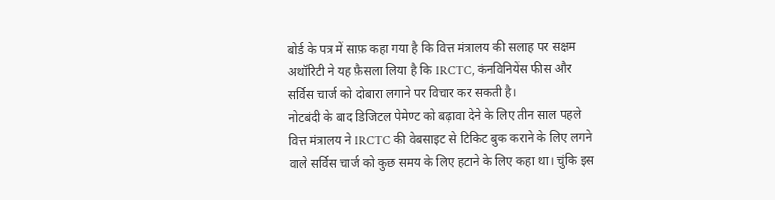बोर्ड के पत्र में साफ़ कहा गया है कि वित्त मंत्रालय की सलाह पर सक्षम अथॉरिटी ने यह फ़ैसला लिया है कि IRCTC, कंनविनियेंस फीस और सर्विस चार्ज को दोबारा लगाने पर विचार कर सकती है।
नोटबंदी के बाद डिजिटल पेमेण्ट को बढ़ावा देने के लिए तीन साल पहले वित्त मंत्रालय ने IRCTC की वेबसाइट से टिकिट बुक कराने के लिए लगने वाले सर्विस चार्ज को कुछ समय के लिए हटाने के लिए कहा था। चुंकि इस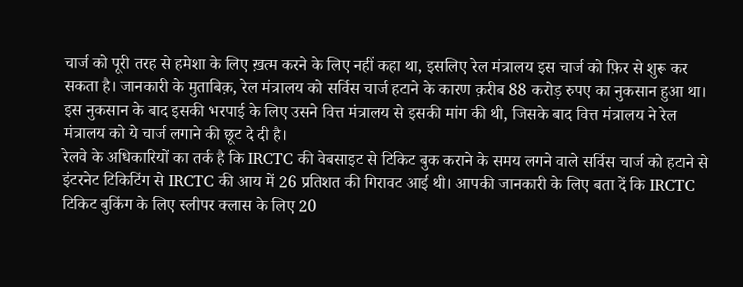चार्ज को पूरी तरह से हमेशा के लिए ख़त्म करने के लिए नहीं कहा था, इसलिए रेल मंत्रालय इस चार्ज को फ़िर से शुरू कर सकता है। जानकारी के मुताबिक़, रेल मंत्रालय को सर्विस चार्ज हटाने के कारण क़रीब 88 करोड़ रुपए का नुकसान हुआ था। इस नुकसान के बाद इसकी भरपाई के लिए उसने वित्त मंत्रालय से इसकी मांग की थी, जिसके बाद वित्त मंत्रालय ने रेल मंत्रालय को ये चार्ज लगाने की छूट दे दी है।
रेलवे के अधिकारियों का तर्क है कि IRCTC की वेबसाइट से टिकिट बुक कराने के समय लगने वाले सर्विस चार्ज को हटाने से इंटरनेट टिकिटिंग से IRCTC की आय में 26 प्रतिशत की गिरावट आई थी। आपकी जानकारी के लिए बता दें कि IRCTC टिकिट बुकिंग के लिए स्लीपर क्लास के लिए 20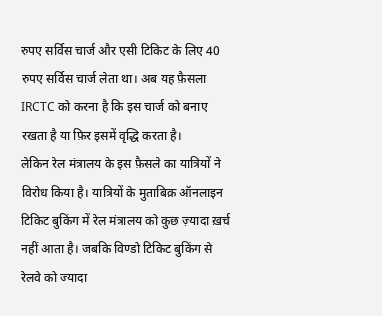रुपए सर्विस चार्ज और एसी टिकिट के लिए 40 रुपए सर्विस चार्ज लेता था। अब यह फ़ैसला IRCTC को करना है कि इस चार्ज को बनाए रखता है या फ़िर इसमें वृद्धि करता है।
लेकिन रेल मंत्रालय के इस फ़ैसले का यात्रियों ने विरोध किया है। यात्रियों के मुताबिक़ ऑनलाइन टिकिट बुकिंग में रेल मंत्रालय को कुछ ज़्यादा ख़र्च नहीं आता है। जबकि विण्डो टिकिट बुकिंग से रेलवे को ज्यादा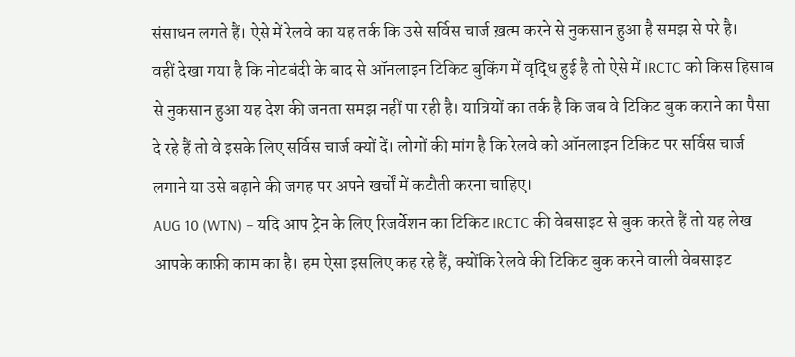संसाधन लगते हैं। ऐसे में रेलवे का यह तर्क कि उसे सर्विस चार्ज ख़त्म करने से नुकसान हुआ है समझ से परे है।
वहीं देखा गया है कि नोटबंदी के बाद से ऑनलाइन टिकिट बुकिंग में वृद्धि हुई है तो ऐसे में IRCTC को किस हिसाब से नुकसान हुआ यह देश की जनता समझ नहीं पा रही है। यात्रियों का तर्क है कि जब वे टिकिट बुक कराने का पैसा दे रहे हैं तो वे इसके लिए सर्विस चार्ज क्यों दें। लोगों की मांग है कि रेलवे को ऑनलाइन टिकिट पर सर्विस चार्ज लगाने या उसे बढ़ाने की जगह पर अपने खर्चों में कटौती करना चाहिए।
AUG 10 (WTN) – यदि आप ट्रेन के लिए रिजर्वेशन का टिकिट IRCTC की वेबसाइट से बुक करते हैं तो यह लेख आपके काफ़ी काम का है। हम ऐसा इसलिए कह रहे हैं, क्योंकि रेलवे की टिकिट बुक करने वाली वेबसाइट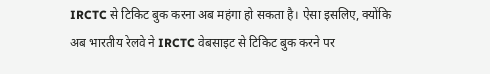IRCTC से टिकिट बुक करना अब महंगा हो सकता है। ऐसा इसलिए, क्योंकि अब भारतीय रेलवे ने IRCTC वेबसाइट से टिकिट बुक करने पर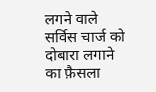लगने वाले सर्विस चार्ज को दोबारा लगाने का फ़ैसला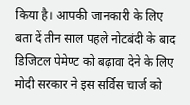किया है। आपकी जानकारी के लिए बता दें तीन साल पहले नोटबंदी के बाद डिजिटल पेमेण्ट को बढ़ावा देने के लिए मोदी सरकार ने इस सर्विस चार्ज को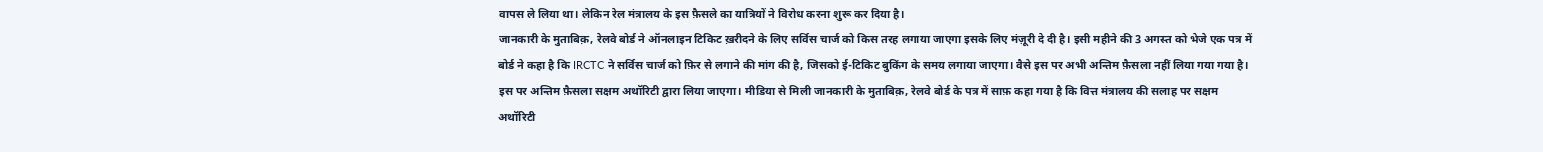वापस ले लिया था। लेकिन रेल मंत्रालय के इस फ़ैसले का यात्रियों ने विरोध करना शुरू कर दिया है।
जानकारी के मुताबिक़, रेलवे बोर्ड ने ऑनलाइन टिकिट ख़रीदने के लिए सर्विस चार्ज को किस तरह लगाया जाएगा इसके लिए मंज़ूरी दे दी है। इसी महीने की 3 अगस्त को भेजे एक पत्र में बोर्ड ने कहा है कि IRCTC ने सर्विस चार्ज को फ़िर से लगाने की मांग की है, जिसको ई-टिकिट बुकिंग के समय लगाया जाएगा। वैसे इस पर अभी अन्तिम फ़ैसला नहीं लिया गया गया है। इस पर अन्तिम फ़ैसला सक्षम अथॉरिटी द्वारा लिया जाएगा। मीडिया से मिली जानकारी के मुताबिक़, रेलवे बोर्ड के पत्र में साफ़ कहा गया है कि वित्त मंत्रालय की सलाह पर सक्षम अथॉरिटी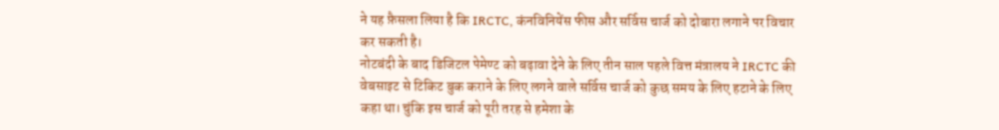ने यह फ़ैसला लिया है कि IRCTC, कंनविनियेंस फीस और सर्विस चार्ज को दोबारा लगाने पर विचार कर सकती है।
नोटबंदी के बाद डिजिटल पेमेण्ट को बढ़ावा देने के लिए तीन साल पहले वित्त मंत्रालय ने IRCTC की वेबसाइट से टिकिट बुक कराने के लिए लगने वाले सर्विस चार्ज को कुछ समय के लिए हटाने के लिए कहा था। चुंकि इस चार्ज को पूरी तरह से हमेशा के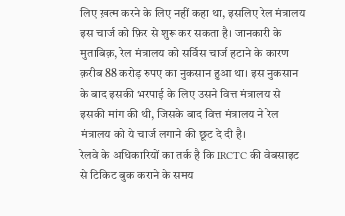लिए ख़त्म करने के लिए नहीं कहा था, इसलिए रेल मंत्रालय इस चार्ज को फ़िर से शुरू कर सकता है। जानकारी के मुताबिक़, रेल मंत्रालय को सर्विस चार्ज हटाने के कारण क़रीब 88 करोड़ रुपए का नुकसान हुआ था। इस नुकसान के बाद इसकी भरपाई के लिए उसने वित्त मंत्रालय से इसकी मांग की थी, जिसके बाद वित्त मंत्रालय ने रेल मंत्रालय को ये चार्ज लगाने की छूट दे दी है।
रेलवे के अधिकारियों का तर्क है कि IRCTC की वेबसाइट से टिकिट बुक कराने के समय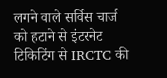लगने वाले सर्विस चार्ज को हटाने से इंटरनेट टिकिटिंग से IRCTC की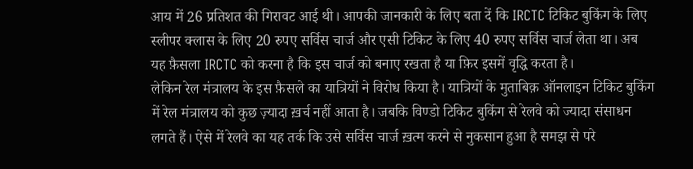आय में 26 प्रतिशत की गिरावट आई थी। आपकी जानकारी के लिए बता दें कि IRCTC टिकिट बुकिंग के लिए स्लीपर क्लास के लिए 20 रुपए सर्विस चार्ज और एसी टिकिट के लिए 40 रुपए सर्विस चार्ज लेता था। अब यह फ़ैसला IRCTC को करना है कि इस चार्ज को बनाए रखता है या फ़िर इसमें वृद्धि करता है।
लेकिन रेल मंत्रालय के इस फ़ैसले का यात्रियों ने विरोध किया है। यात्रियों के मुताबिक़ ऑनलाइन टिकिट बुकिंग में रेल मंत्रालय को कुछ ज़्यादा ख़र्च नहीं आता है। जबकि विण्डो टिकिट बुकिंग से रेलवे को ज्यादा संसाधन लगते हैं। ऐसे में रेलवे का यह तर्क कि उसे सर्विस चार्ज ख़त्म करने से नुकसान हुआ है समझ से परे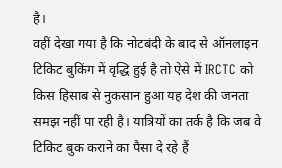है।
वहीं देखा गया है कि नोटबंदी के बाद से ऑनलाइन टिकिट बुकिंग में वृद्धि हुई है तो ऐसे में IRCTC को किस हिसाब से नुकसान हुआ यह देश की जनता समझ नहीं पा रही है। यात्रियों का तर्क है कि जब वे टिकिट बुक कराने का पैसा दे रहे हैं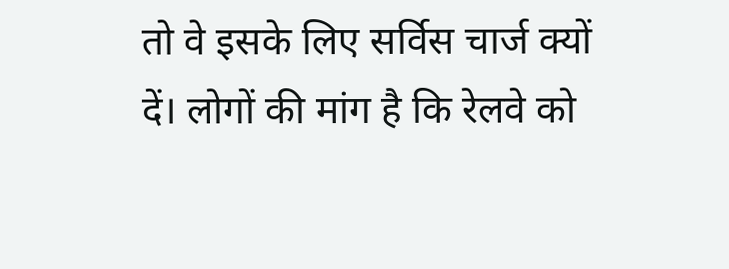तो वे इसके लिए सर्विस चार्ज क्यों दें। लोगों की मांग है कि रेलवे को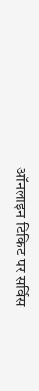ऑनलाइन टिकिट पर सर्विस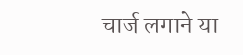चार्ज लगाने या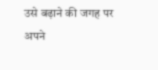उसे बढ़ाने की जगह पर अपने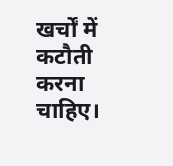खर्चों में कटौती करना चाहिए।